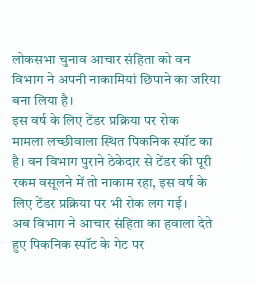लोकसभा चुनाव आचार संहिता को वन विभाग ने अपनी नाकामियां छिपाने का जरिया बना लिया है।
इस वर्ष के लिए टेंडर प्रक्रिया पर रोक
मामला लच्छीवाला स्थित पिकनिक स्पॉट का है। वन विभाग पुराने ठेकेदार से टेंडर की पूरी रकम वसूलने में तो नाकाम रहा, इस वर्ष के लिए टेंडर प्रक्रिया पर भी रोक लग गई।
अब विभाग ने आचार संहिता का हवाला देते हुए पिकनिक स्पॉट के गेट पर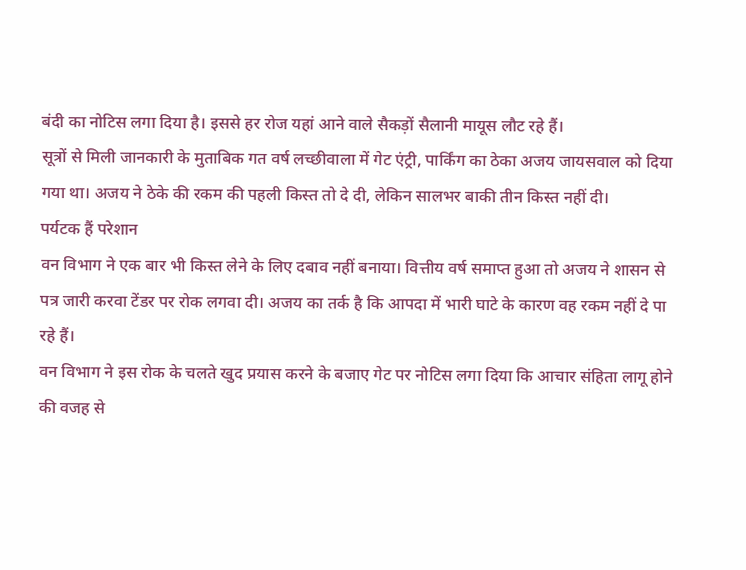बंदी का नोटिस लगा दिया है। इससे हर रोज यहां आने वाले सैकड़ों सैलानी मायूस लौट रहे हैं।
सूत्रों से मिली जानकारी के मुताबिक गत वर्ष लच्छीवाला में गेट एंट्री, पार्किंग का ठेका अजय जायसवाल को दिया गया था। अजय ने ठेके की रकम की पहली किस्त तो दे दी, लेकिन सालभर बाकी तीन किस्त नहीं दी।
पर्यटक हैं परेशान
वन विभाग ने एक बार भी किस्त लेने के लिए दबाव नहीं बनाया। वित्तीय वर्ष समाप्त हुआ तो अजय ने शासन से पत्र जारी करवा टेंडर पर रोक लगवा दी। अजय का तर्क है कि आपदा में भारी घाटे के कारण वह रकम नहीं दे पा रहे हैं।
वन विभाग ने इस रोक के चलते खुद प्रयास करने के बजाए गेट पर नोटिस लगा दिया कि आचार संहिता लागू होने की वजह से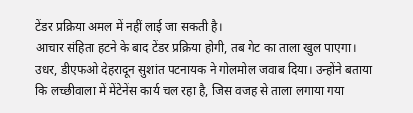टेंडर प्रक्रिया अमल में नहीं लाई जा सकती है।
आचार संहिता हटने के बाद टेंडर प्रक्रिया होगी, तब गेट का ताला खुल पाएगा। उधर, डीएफओ देहरादून सुशांत पटनायक ने गोलमोल जवाब दिया। उन्होंने बताया कि लच्छीवाला में मेंटेनेंस कार्य चल रहा है, जिस वजह से ताला लगाया गया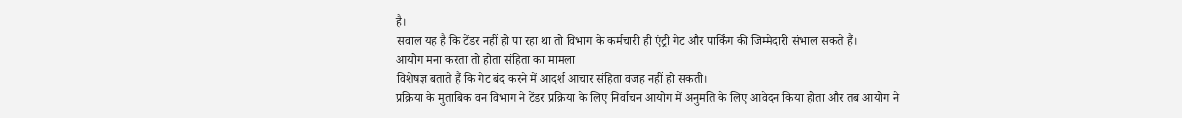है।
सवाल यह है कि टेंडर नहीं हो पा रहा था तो विभाग के कर्मचारी ही एंट्री गेट और पार्किंग की जिम्मेदारी संभाल सकते हैं।
आयोग मना करता तो होता संहिता का मामला
विशेषज्ञ बताते हैं कि गेट बंद करने में आदर्श आचार संहिता वजह नहीं हो सकती।
प्रक्रिया के मुताबिक वन विभाग ने टेंडर प्रक्रिया के लिए निर्वाचन आयोग में अनुमति के लिए आवेदन किया होता और तब आयोग ने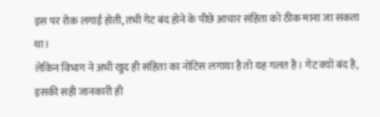इस पर रोक लगाई होती, तभी गेट बंद होने के पीछे आचार संहिता को ठीक माना जा सकता था।
लेकिन विभाग ने अभी खुद ही संहिता का नोटिस लगाया है तो यह गलत है। गेट क्यों बंद है, इसकी सही जानकारी ही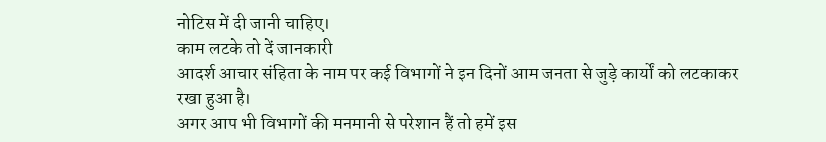नोटिस में दी जानी चाहिए।
काम लटके तो दें जानकारी
आदर्श आचार संहिता के नाम पर कई विभागों ने इन दिनों आम जनता से जुड़े कार्यों को लटकाकर रखा हुआ है।
अगर आप भी विभागों की मनमानी से परेशान हैं तो हमें इस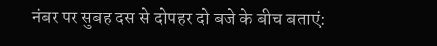नंबर पर सुबह दस से दोपहर दो बजे के बीच बताएं: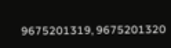9675201319, 9675201320